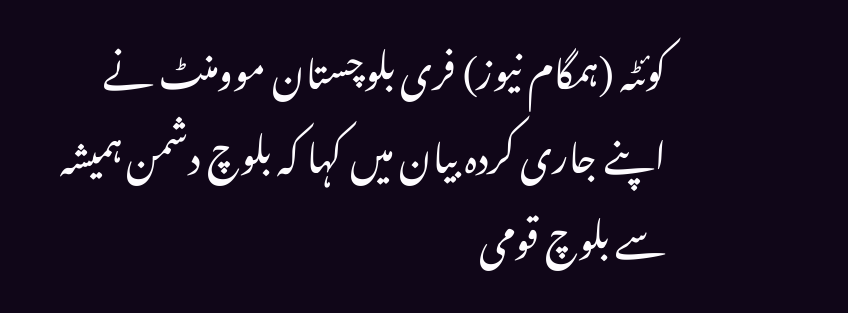کوئٹہ (ہمگام نیوز) فری بلوچستان موومنٹ نے اپنے جاری کردہ بیان میں کہا کہ بلوچ دشمن ہمیشہ سے بلوچ قومی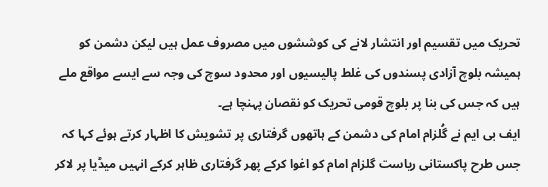تحریک میں تقسیم اور انتشار لانے کی کوششوں میں مصروف عمل ہیں لیکن دشمن کو ہمیشہ بلوچ آزادی پسندوں کی غلط پالیسیوں اور محدود سوچ کی وجہ سے ایسے مواقع ملے ہیں کہ جس کی بنا پر بلوچ قومی تحریک کو نقصان پہنچا ہے۔
ایف بی ایم نے گُلزام امام کی دشمن کے ہاتھوں گرفتاری پر تشویش کا اظہار کرتے ہوئے کہا کہ جس طرح پاکستانی ریاست گلزام امام کو اغوا کرکے پھر گرفتاری ظاہر کرکے انہیں میڈیا پر لاکر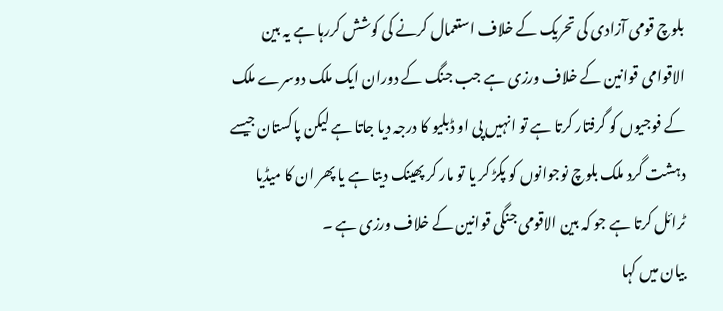بلوچ قومی آزادی کی تحریک کے خلاف استعمال کرنے کی کوشش کررہا ہے یہ بین الاقوامی قوانین کے خلاف ورزی ہے جب جنگ کے دوران ایک ملک دوسرے ملک کے فوجیوں کو گرفتار کرتا ہے تو انہیں پی او ڈبلیو کا درجہ دیا جاتا ہے لیکن پاکستان جیسے دہشت گرد ملک بلوچ نوجوانوں کو پکڑ کر یا تو مار کر پھینک دیتا ہے یا پھر ان کا میڈیا ٹرائل کرتا ہے جو کہ بین الاقومی جنگی قوانین کے خلاف ورزی ہے ۔
بیان میں کہا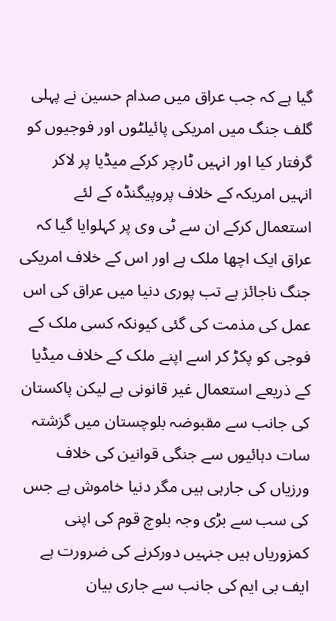گیا ہے کہ جب عراق میں صدام حسین نے پہلی گلف جنگ میں امریکی پائیلٹوں اور فوجیوں کو گرفتار کیا اور انہیں ٹارچر کرکے میڈیا پر لاکر انہیں امریکہ کے خلاف پروپیگنڈہ کے لئے استعمال کرکے ان سے ٹی وی پر کہلوایا گیا کہ عراق ایک اچھا ملک ہے اور اس کے خلاف امریکی جنگ ناجائز ہے تب پوری دنیا میں عراق کی اس عمل کی مذمت کی گئی کیونکہ کسی ملک کے فوجی کو پکڑ کر اسے اپنے ملک کے خلاف میڈیا کے ذریعے استعمال غیر قانونی ہے لیکن پاکستان کی جانب سے مقبوضہ بلوچستان میں گزشتہ سات دہائیوں سے جنگی قوانین کی خلاف ورزیاں کی جارہی ہیں مگر دنیا خاموش ہے جس کی سب سے بڑی وجہ بلوچ قوم کی اپنی کمزوریاں ہیں جنہیں دورکرنے کی ضرورت ہے
ایف بی ایم کی جانب سے جاری بیان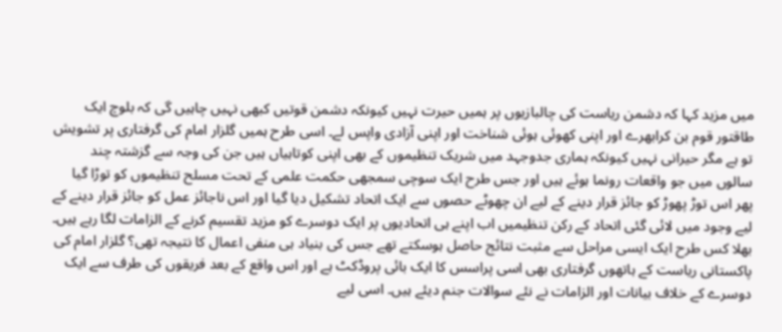میں مزید کہا کہ دشمن ریاست کی چالبازیوں پر ہمیں حیرت نہیں کیونکہ دشمن قوتیں کبھی نہیں چاہیں گی کہ بلوچ ایک طاقتور قوم بن کرابھرے اور اپنی کھوئی ہوئی شناخت اور اپنی آزادی واپس لے۔ اسی طرح ہمیں گلزار امام کی گرفتاری پر تشویش تو ہے مگر حیرانی نہیں کیونکہ ہماری جدوجہد میں شریک تنظیموں کے بھی اپنی کوتاہیاں ہیں جن کی وجہ سے گزشتہ چند سالوں میں جو واقعات رونما ہوئے ہیں اور جس طرح ایک سوچی سمجھی حکمت علمی کے تحت مسلح تنظیموں کو توڑا گیا پھر اس توڑ پھوڑ کو جائز قرار دینے کے لیے ان چھوٹے حصوں سے ایک اتحاد تشکیل دیا گیا اور اس ناجائز عمل کو جائز قرار دینے کے لیے وجود میں لائی گئی اتحاد کے رکن تنظیمیں اب اپنے ہی اتحادیوں پر ایک دوسرے کو مزید تقسیم کرنے کے الزامات لگا رہے ہیں۔ بھلا کس طرح ایک ایسی مراحل سے مثبت نتائج حاصل ہوسکتے تھے جس کی بنیاد ہی منفی اعمال کا نتیجہ تھی؟ گلزار امام کی پاکستانی ریاست کے ہاتھوں گرفتاری بھی اسی پراسس کا ایک بائی پروڈکٹ ہے اور اس واقع کے بعد فریقوں کی طرف سے ایک دوسرے کے خلاف بیانات اور الزامات نے نئے سوالات جنم دیئے ہیں۔ اسی لیے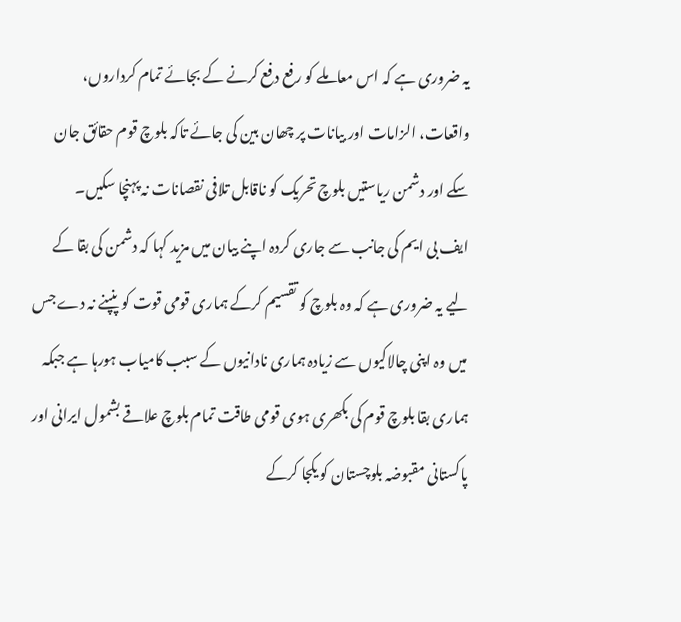یہ ضروری ہے کہ اس معاملے کو رفع دفع کرنے کے بجائے تمام کرداروں، واقعات، الزامات اور بیانات پر چھان بین کی جائے تاکہ بلوچ قوم حقائق جان سکے اور دشمن ریاستیں بلوچ تحریک کو ناقابل تلافی نقصانات نہ پہنچا سکیں۔
ایف بی ایم کی جانب سے جاری کردہ اپنے بیان میں مزید کہا کہ دشمن کی بقا کے لیے یہ ضروری ہے کہ وہ بلوچ کو تقسیم کرکے ہماری قومی قوت کو پنپنے نہ دے جس میں وہ اپنی چالاکیوں سے زیادہ ہماری نادانیوں کے سبب کامیاب ہورہا ہے جبکہ ہماری بقا بلوچ قوم کی بکھری ہوی قومی طاقت تمام بلوچ علاقے بشمول ایرانی اور پاکستانی مقبوضہ بلوچستان کو یکجا کرکے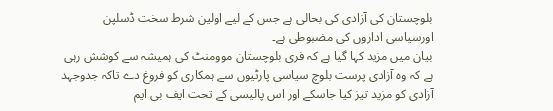بلوچستان کی آزادی کی بحالی ہے جس کے لیے اولین شرط سخت ڈسلپن اورسیاسی اداروں کی مضبوطی ہے۔
بیان میں مزید کہا گیا ہے کہ فری بلوچستان موومنٹ کی ہمیشہ سے کوشش رہی ہے کہ وہ آزادی پرست بلوچ سیاسی پارٹیوں سے ہمکاری کو فروغ دے تاکہ جدوجہد آزادی کو مزید تیز کیا جاسکے اور اس پالیسی کے تحت ایف بی ایم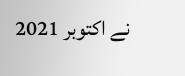نے اکتوبر 2021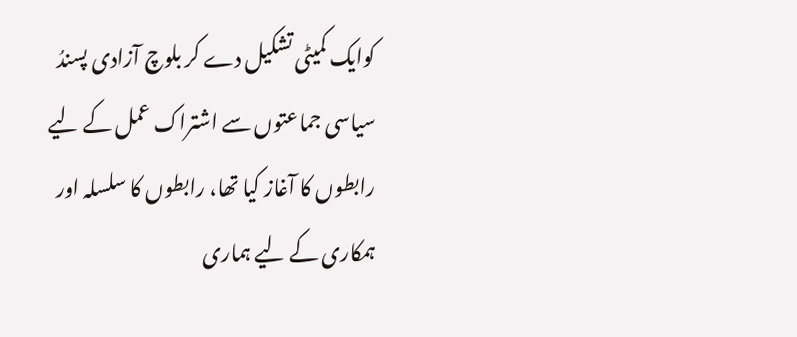کوایک کمیٹی تشکیل دے کر بلوچ آزادی پسندُ سیاسی جماعتوں سے اشتراک عمل کے لیے رابطوں کا آغاز کیا تھا، رابطوں کا سلسلہ اور ہمکاری کے لیے ہماری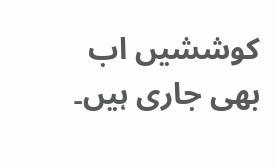کوششیں اب بھی جاری ہیں۔